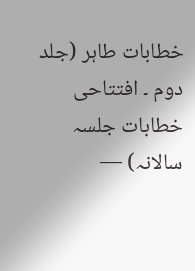خطابات طاہر (جلد دوم ۔ افتتاحی خطابات جلسہ سالانہ) —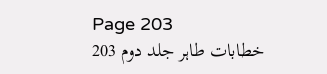Page 203
خطابات طاہر جلد دوم 203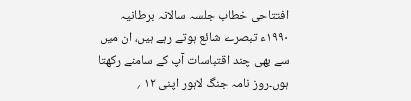افتتاحی خطاب جلسہ سالانہ برطانیہ ۱۹۹۰ء تبصرے شائع ہوتے رہے ہیں، ان میں سے بھی چند اقتباسات آپ کے سامنے رکھتا ہوں۔روز نامہ جنگ لاہور اپنی ۱۲ ؍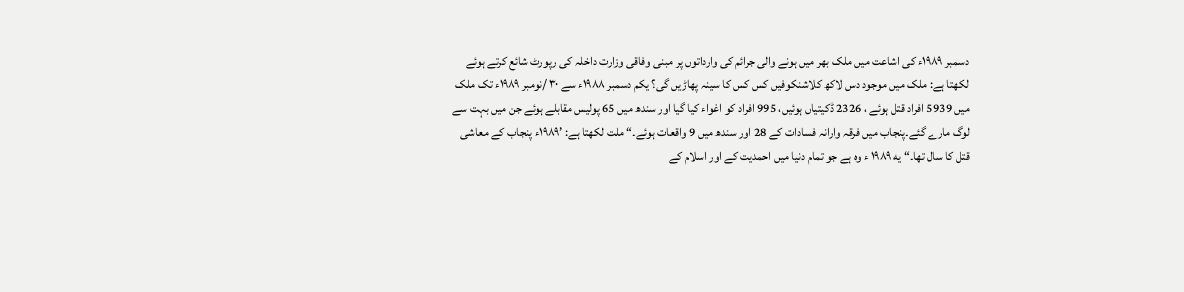دسمبر ۱۹۸۹ء کی اشاعت میں ملک بھر میں ہونے والی جرائم کی وارداتوں پر مبنی وفاقی وزارت داخلہ کی رپورٹ شائع کرتے ہوئے لکھتا ہے: ملک میں موجود دس لاکھ کلاشنکوفیں کس کس کا سینہ پھاڑیں گی؟ یکم دسمبر ۱۹۸۸ء سے ۳۰ /نومبر ۱۹۸۹ء تک ملک میں 5939 افراد قتل ہوئے ، 2326 ڈکیتیاں ہوئیں، 995 افراد کو اغواء کیا گیا اور سندھ میں 65 پولیس مقابلے ہوئے جن میں بہت سے لوگ مارے گئے۔پنجاب میں فرقہ وارانہ فسادات کے 28 اور سندھ میں 9 واقعات ہوئے۔“ ملت لکھتا ہے: ’۱۹۸۹ء پنجاب کے معاشی قتل کا سال تھا۔“ یه ۱۹۸۹ ء وہ ہے جو تمام دنیا میں احمدیت کے اور اسلام کے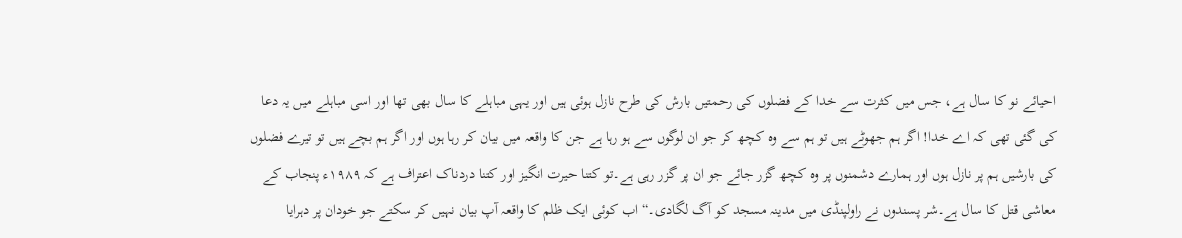احیائے نو کا سال ہے، جس میں کثرت سے خدا کے فضلوں کی رحمتیں بارش کی طرح نازل ہوئی ہیں اور یہی مباہلے کا سال بھی تھا اور اسی مباہلے میں یہ دعا کی گئی تھی کہ اے خدا! اگر ہم جھوٹے ہیں تو ہم سے وہ کچھ کر جو ان لوگوں سے ہو رہا ہے جن کا واقعہ میں بیان کر رہا ہوں اور اگر ہم بچے ہیں تو تیرے فضلوں کی بارشیں ہم پر نازل ہوں اور ہمارے دشمنوں پر وہ کچھ گزر جائے جو ان پر گزر رہی ہے۔تو کتنا حیرت انگیز اور کتنا دردناک اعتراف ہے کہ ۱۹۸۹ء پنجاب کے معاشی قتل کا سال ہے۔شر پسندوں نے راولپنڈی میں مدینہ مسجد کو آگ لگادی۔“ اب کوئی ایک ظلم کا واقعہ آپ بیان نہیں کر سکتے جو خودان پر دہرایا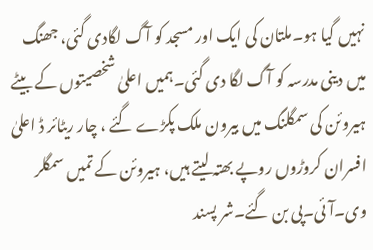نہیں گیا ہو۔ملتان کی ایک اور مسجد کو آگ لگادی گئی، جھنگ میں دینی مدرسہ کو آگ لگا دی گئی۔ہمیں اعلیٰ شخصیتوں کے بیٹے ہیروئن کی سمگلنگ میں بیرون ملک پکڑے گئے ، چار ریٹائر ڈ اعلیٰ افسران کروڑوں روپے بھتہ لیتے ہیں، ہیروئن کے تمیں سمگلر وی۔آئی۔پی بن گئے۔شر پسند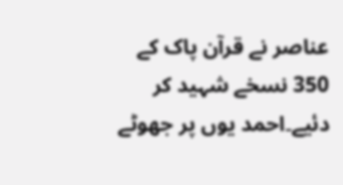عناصر نے قرآن پاک کے 350 نسخے شہید کر دئیے۔احمد یوں پر جھوٹے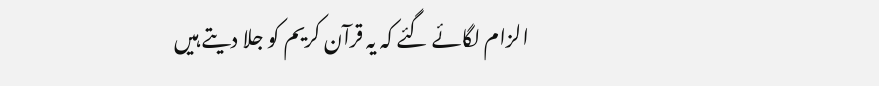الزام لگائے گئے کہ یہ قرآن کریم کو جلا دیتے ہیں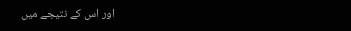اور اس کے نتیجے میں